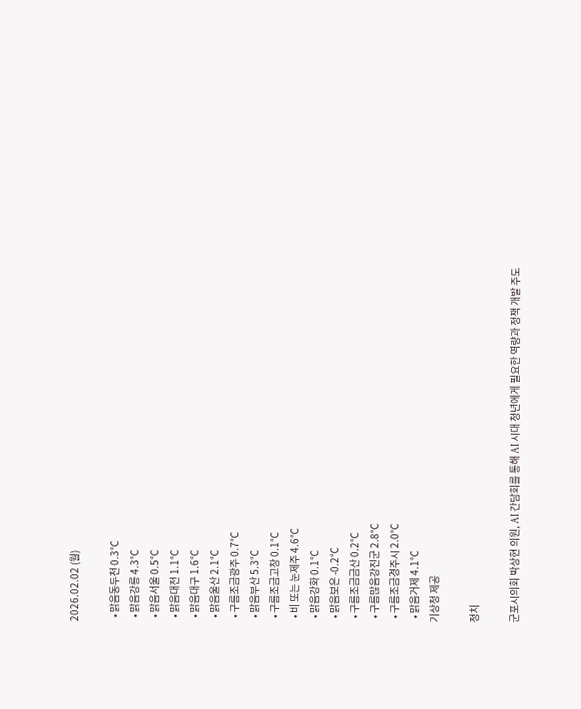2026.02.02 (월)

  • 맑음동두천 0.3℃
  • 맑음강릉 4.3℃
  • 맑음서울 0.5℃
  • 맑음대전 1.1℃
  • 맑음대구 1.6℃
  • 맑음울산 2.1℃
  • 구름조금광주 0.7℃
  • 맑음부산 5.3℃
  • 구름조금고창 0.1℃
  • 비 또는 눈제주 4.6℃
  • 맑음강화 0.1℃
  • 맑음보은 -0.2℃
  • 구름조금금산 0.2℃
  • 구름많음강진군 2.8℃
  • 구름조금경주시 2.0℃
  • 맑음거제 4.1℃
기상청 제공

정치

군포시의회 박상현 의원, AI 간담회를 통해 AI 시대 청년에게 필요한 역량과 정책 개발 주도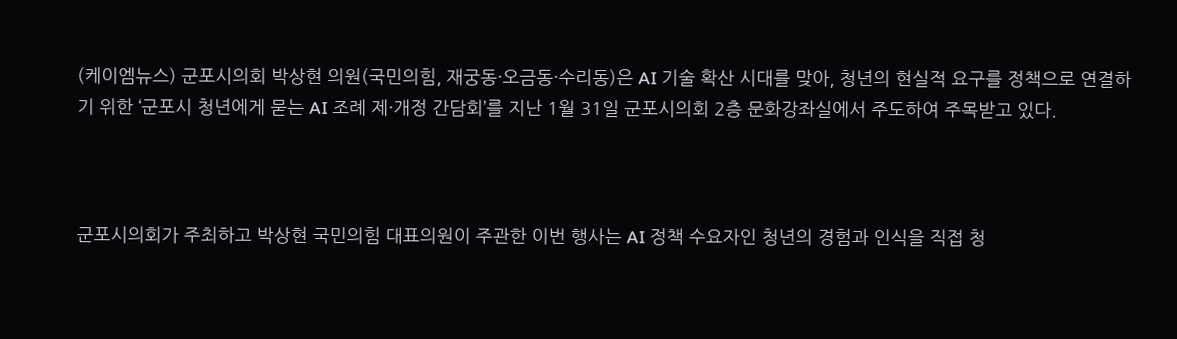(케이엠뉴스) 군포시의회 박상현 의원(국민의힘, 재궁동·오금동·수리동)은 AI 기술 확산 시대를 맞아, 청년의 현실적 요구를 정책으로 연결하기 위한 ‘군포시 청년에게 묻는 AI 조례 제·개정 간담회’를 지난 1월 31일 군포시의회 2층 문화강좌실에서 주도하여 주목받고 있다.



군포시의회가 주최하고 박상현 국민의힘 대표의원이 주관한 이번 행사는 AI 정책 수요자인 청년의 경험과 인식을 직접 청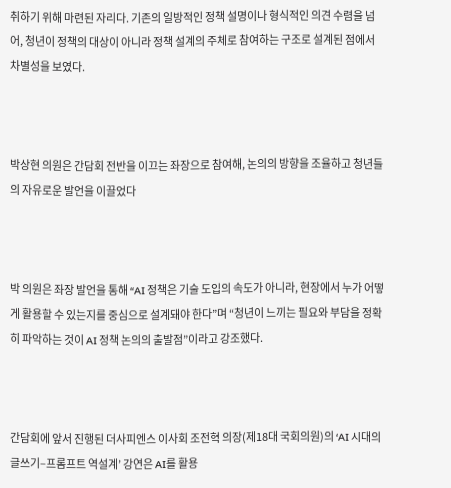취하기 위해 마련된 자리다. 기존의 일방적인 정책 설명이나 형식적인 의견 수렴을 넘어, 청년이 정책의 대상이 아니라 정책 설계의 주체로 참여하는 구조로 설계된 점에서 차별성을 보였다.



박상현 의원은 간담회 전반을 이끄는 좌장으로 참여해, 논의의 방향을 조율하고 청년들의 자유로운 발언을 이끌었다



박 의원은 좌장 발언을 통해 “AI 정책은 기술 도입의 속도가 아니라, 현장에서 누가 어떻게 활용할 수 있는지를 중심으로 설계돼야 한다”며 “청년이 느끼는 필요와 부담을 정확히 파악하는 것이 AI 정책 논의의 출발점”이라고 강조했다.



간담회에 앞서 진행된 더사피엔스 이사회 조전혁 의장(제18대 국회의원)의 ‘AI 시대의 글쓰기–프롬프트 역설계’ 강연은 AI를 활용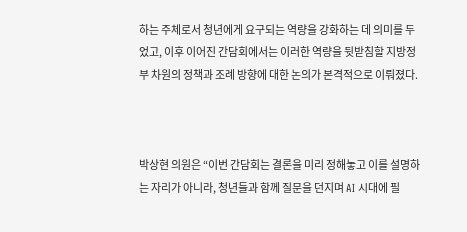하는 주체로서 청년에게 요구되는 역량을 강화하는 데 의미를 두었고, 이후 이어진 간담회에서는 이러한 역량을 뒷받침할 지방정부 차원의 정책과 조례 방향에 대한 논의가 본격적으로 이뤄졌다.



박상현 의원은 “이번 간담회는 결론을 미리 정해놓고 이를 설명하는 자리가 아니라, 청년들과 함께 질문을 던지며 AI 시대에 필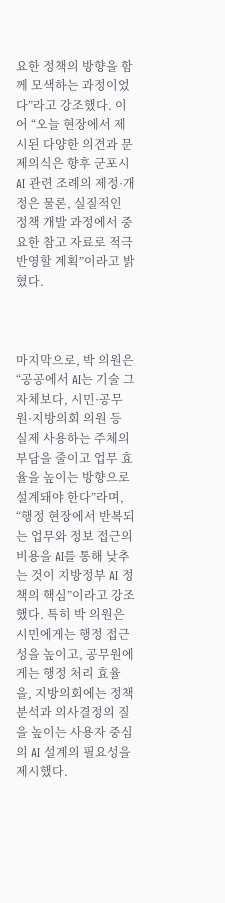요한 정책의 방향을 함께 모색하는 과정이었다”라고 강조했다. 이어 “오늘 현장에서 제시된 다양한 의견과 문제의식은 향후 군포시 AI 관련 조례의 제정·개정은 물론, 실질적인 정책 개발 과정에서 중요한 참고 자료로 적극 반영할 계획”이라고 밝혔다.



마지막으로, 박 의원은 “공공에서 AI는 기술 그 자체보다, 시민·공무원·지방의회 의원 등 실제 사용하는 주체의 부담을 줄이고 업무 효율을 높이는 방향으로 설계돼야 한다”라며, “행정 현장에서 반복되는 업무와 정보 접근의 비용을 AI를 통해 낮추는 것이 지방정부 AI 정책의 핵심”이라고 강조했다. 특히 박 의원은 시민에게는 행정 접근성을 높이고, 공무원에게는 행정 처리 효율을, 지방의회에는 정책 분석과 의사결정의 질을 높이는 사용자 중심의 AI 설계의 필요성을 제시했다.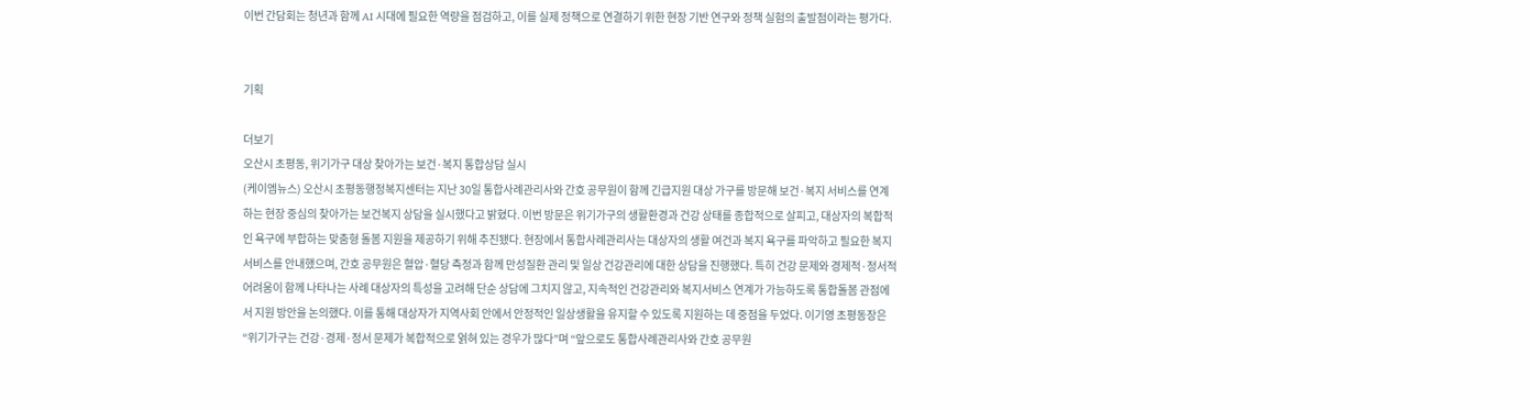이번 간담회는 청년과 함께 AI 시대에 필요한 역량을 점검하고, 이를 실제 정책으로 연결하기 위한 현장 기반 연구와 정책 실험의 출발점이라는 평가다.


기획

더보기
오산시 초평동, 위기가구 대상 찾아가는 보건·복지 통합상담 실시
(케이엠뉴스) 오산시 초평동행정복지센터는 지난 30일 통합사례관리사와 간호 공무원이 함께 긴급지원 대상 가구를 방문해 보건·복지 서비스를 연계하는 현장 중심의 찾아가는 보건복지 상담을 실시했다고 밝혔다. 이번 방문은 위기가구의 생활환경과 건강 상태를 종합적으로 살피고, 대상자의 복합적인 욕구에 부합하는 맞춤형 돌봄 지원을 제공하기 위해 추진됐다. 현장에서 통합사례관리사는 대상자의 생활 여건과 복지 욕구를 파악하고 필요한 복지서비스를 안내했으며, 간호 공무원은 혈압·혈당 측정과 함께 만성질환 관리 및 일상 건강관리에 대한 상담을 진행했다. 특히 건강 문제와 경제적·정서적 어려움이 함께 나타나는 사례 대상자의 특성을 고려해 단순 상담에 그치지 않고, 지속적인 건강관리와 복지서비스 연계가 가능하도록 통합돌봄 관점에서 지원 방안을 논의했다. 이를 통해 대상자가 지역사회 안에서 안정적인 일상생활을 유지할 수 있도록 지원하는 데 중점을 두었다. 이기영 초평동장은 “위기가구는 건강·경제·정서 문제가 복합적으로 얽혀 있는 경우가 많다”며 “앞으로도 통합사례관리사와 간호 공무원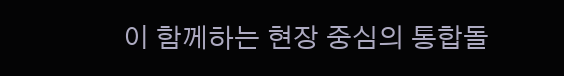이 함께하는 현장 중심의 통합돌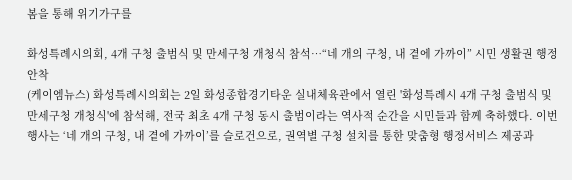봄을 통해 위기가구를

화성특례시의회, 4개 구청 출범식 및 만세구청 개청식 참석…“네 개의 구청, 내 곁에 가까이” 시민 생활권 행정 안착
(케이엠뉴스) 화성특례시의회는 2일 화성종합경기타운 실내체육관에서 열린 '화성특례시 4개 구청 출범식 및 만세구청 개청식'에 참석해, 전국 최초 4개 구청 동시 출범이라는 역사적 순간을 시민들과 함께 축하했다. 이번 행사는 ‘네 개의 구청, 내 곁에 가까이’를 슬로건으로, 권역별 구청 설치를 통한 맞춤형 행정서비스 제공과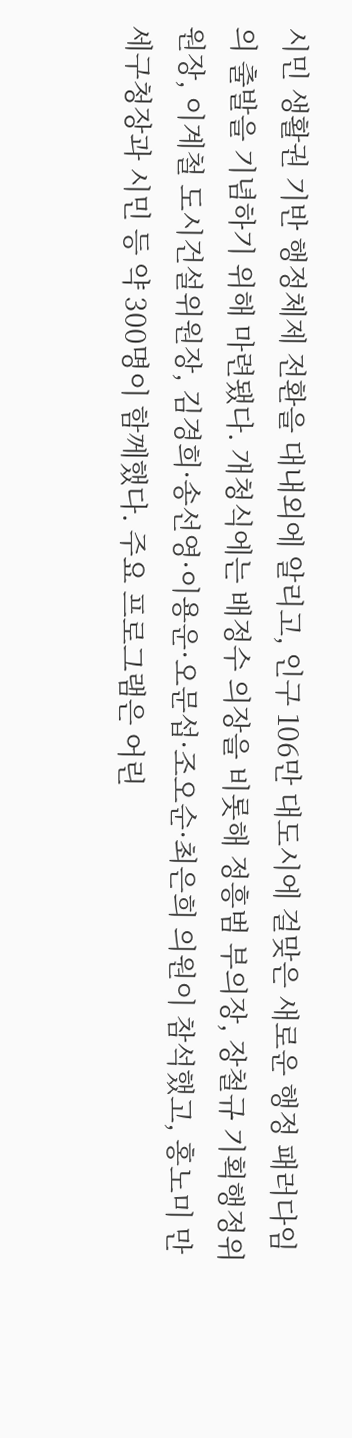시민 생활권 기반 행정체제 전환을 대내외에 알리고, 인구 106만 대도시에 걸맞은 새로운 행정 패러다임의 출발을 기념하기 위해 마련됐다. 개청식에는 배정수 의장을 비롯해 정흥범 부의장, 장철규 기획행정위원장, 이계철 도시건설위원장, 김경희·송선영·이용운·오문섭·조오순·최은희 의원이 참석했고, 홍노미 만세구청장과 시민 등 약 300명이 함께했다. 주요 프로그램은 어린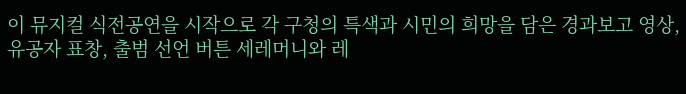이 뮤지컬 식전공연을 시작으로 각 구청의 특색과 시민의 희망을 담은 경과보고 영상, 유공자 표창, 출범 선언 버튼 세레머니와 레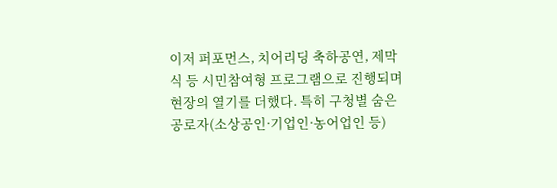이저 퍼포먼스, 치어리딩 축하공연, 제막식 등 시민참여형 프로그램으로 진행되며 현장의 열기를 더했다. 특히 구청별 숨은 공로자(소상공인·기업인·농어업인 등)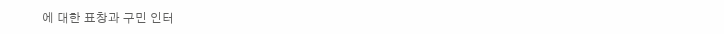에 대한 표창과 구민 인터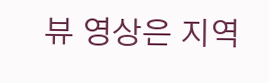뷰 영상은 지역